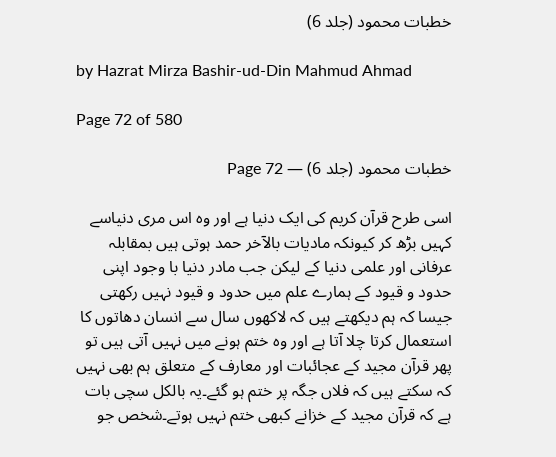خطبات محمود (جلد 6)

by Hazrat Mirza Bashir-ud-Din Mahmud Ahmad

Page 72 of 580

خطبات محمود (جلد 6) — Page 72

اسی طرح قرآن کریم کی ایک دنیا ہے اور وہ اس مری دنیاسے کہیں بڑھ کر کیونکہ مادیات بالآخر حمد ہوتی ہیں بمقابلہ عرفانی اور علمی دنیا کے لیکن جب مادر دنیا با وجود اپنی حدود و قیود کے ہمارے علم میں حدود و قیود نہیں رکھتی جیسا کہ ہم دیکھتے ہیں کہ لاکھوں سال سے انسان دھاتوں کا استعمال کرتا چلا آتا ہے اور وہ ختم ہونے میں نہیں آتی ہیں تو پھر قرآن مجید کے عجائبات اور معارف کے متعلق ہم بھی نہیں کہ سکتے ہیں کہ فلاں جگہ پر ختم ہو گئے۔یہ بالکل سچی بات ہے کہ قرآن مجید کے خزانے کبھی ختم نہیں ہوتے۔شخص جو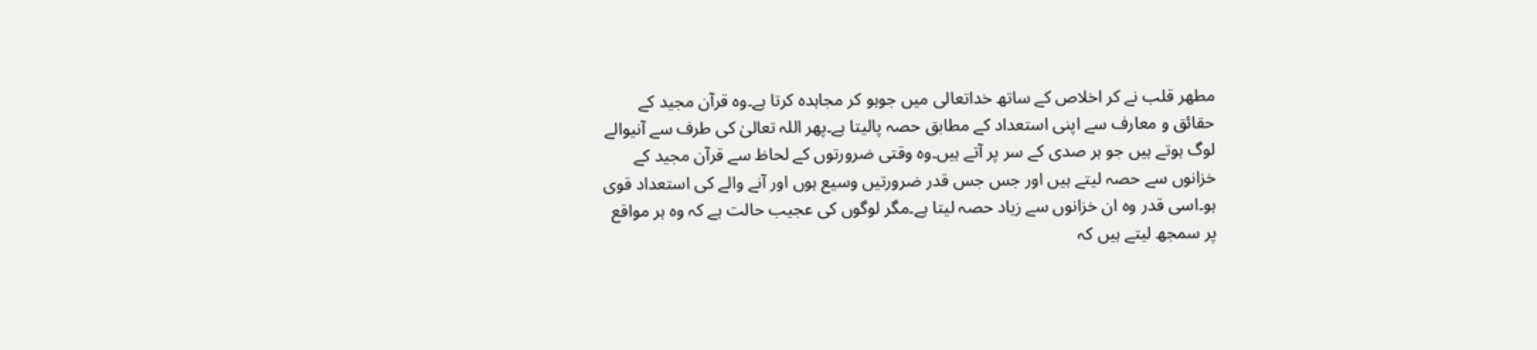مطهر قلب نے کر اخلاص کے ساتھ خداتعالی میں جوہو کر مجاہدہ کرتا ہے۔وہ قرآن مجید کے حقائق و معارف سے اپنی استعداد کے مطابق حصہ پالیتا ہے۔پھر اللہ تعالیٰ کی طرف سے آنیوالے لوگ ہوتے ہیں جو ہر صدی کے سر پر آتے ہیں۔وہ وقتی ضرورتوں کے لحاظ سے قرآن مجید کے خزانوں سے حصہ لیتے ہیں اور جس جس قدر ضرورتیں وسیع ہوں اور آنے والے کی استعداد قوی ہو۔اسی قدر وہ ان خزانوں سے زیاد حصہ لیتا ہے۔مگر لوگوں کی عجیب حالت ہے کہ وہ ہر مواقع پر سمجھ لیتے ہیں کہ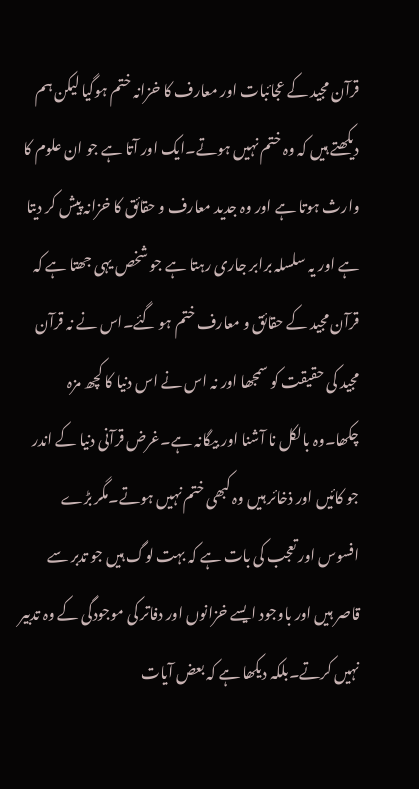قرآن مجید کے عجائبات اور معارف کا خزانہ ختم ہوگیا لیکن ہم دیکھتے ہیں کہ وہ ختم نہیں ہوتے۔ایک اور آتا ہے جو ان علوم کا وارث ہوتا ہے اور وہ جدید معارف و حقائق کا خزانہ پیش کر دیتا ہے اور یہ سلسلہ برابر جاری رہتا ہے جو شخص یہی جھتا ہے کہ قرآن مجید کے حقائق و معارف ختم ہو گئے۔اس نے نہ قرآن مجید کی حقیقت کو سمجھا اور نہ اس نے اس دنیا کا کچھ مزہ چکھا۔وہ بالکل نا آشنا اور بیگانہ ہے۔غرض قرآنی دنیا کے اندر جو کائیں اور ذخائر ہیں وہ کبھی ختم نہیں ہوتے۔مگر بڑے افسوس اور تعجب کی بات ہے کہ بہت لوگ ہیں جو تدبر سے قاصر ہیں اور باوجود ایسے خزانوں اور دفاتر کی موجودگی کے وہ تدبیر نہیں کرتے۔بلکہ دیکھا ہے کہ بعض آیات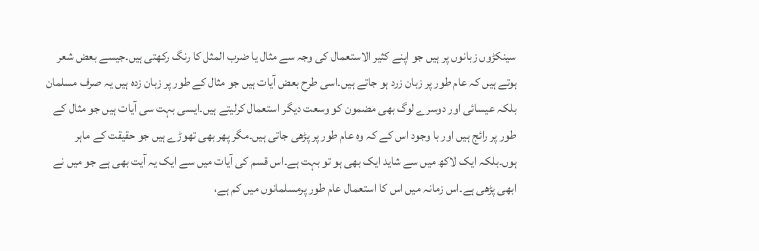سینکڑوں زبانوں پر ہیں جو اپنے کثیر الاستعمال کی وجہ سے مثال یا ضرب المثل کا رنگ رکھتی ہیں۔جیسے بعض شعر ہوتے ہیں کہ عام طور پر زبان زرد ہو جاتے ہیں۔اسی طرح بعض آیات ہیں جو مثال کے طور پر زبان زدہ ہیں یہ صرف مسلمان بلکہ عیسائی اور دوسرے لوگ بھی مضمون کو وسعت دیگر استعمال کرلیتے ہیں۔ایسی بہت سی آیات ہیں جو مثال کے طور پر رائج ہیں اور با وجود اس کے کہ وہ عام طور پر پڑھی جاتی ہیں۔مگر پھر بھی تھوڑے ہیں جو حقیقت کے ماہر ہوں۔بلکہ ایک لاکھ میں سے شاید ایک بھی ہو تو بہت ہے۔اس قسم کی آیات میں سے ایک یہ آیت بھی ہے جو میں نے ابھی پڑھی ہے۔اس زمانہ میں اس کا استعمال عام طور پرمسلمانوں میں کم ہے،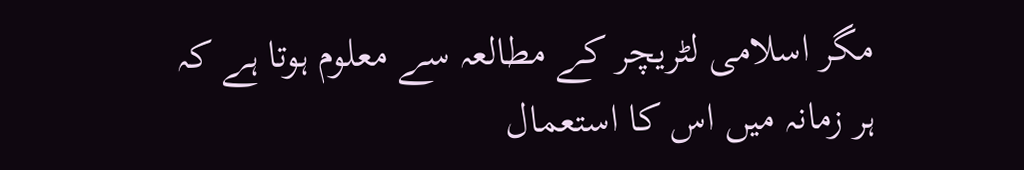مگر اسلامی لٹریچر کے مطالعہ سے معلوم ہوتا ہے کہ ہر زمانہ میں اس کا استعمال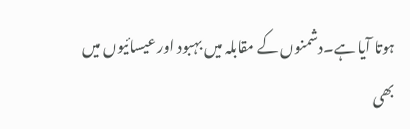ہوتا آیا ہے۔دشمنوں کے مقابلہ میں بہبود اور عیسائیوں میں بھی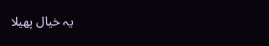یہ خیال پھیلا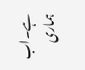ہے۔اب ہماری